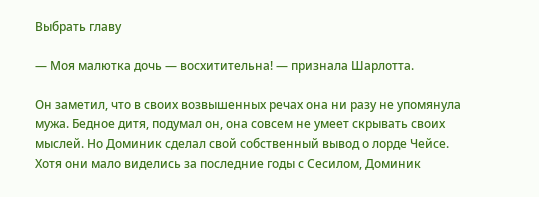Выбрать главу

— Моя малютка дочь — восхитительна! — признала Шарлотта.

Он заметил, что в своих возвышенных речах она ни разу не упомянула мужа. Бедное дитя, подумал он, она совсем не умеет скрывать своих мыслей. Но Доминик сделал свой собственный вывод о лорде Чейсе. Хотя они мало виделись за последние годы с Сесилом, Доминик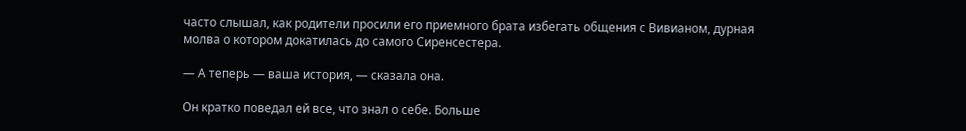часто слышал, как родители просили его приемного брата избегать общения с Вивианом, дурная молва о котором докатилась до самого Сиренсестера.

— А теперь — ваша история, — сказала она.

Он кратко поведал ей все, что знал о себе. Больше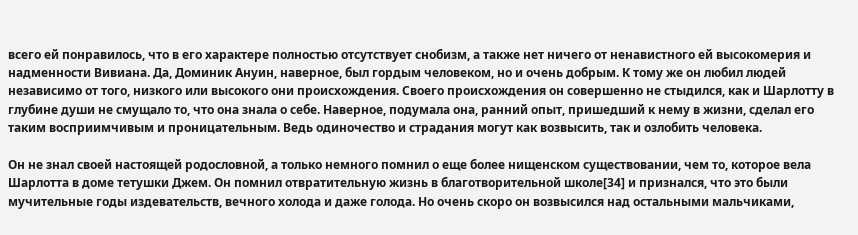всего ей понравилось, что в его характере полностью отсутствует снобизм, а также нет ничего от ненавистного ей высокомерия и надменности Вивиана. Да, Доминик Ануин, наверное, был гордым человеком, но и очень добрым. К тому же он любил людей независимо от того, низкого или высокого они происхождения. Своего происхождения он совершенно не стыдился, как и Шарлотту в глубине души не смущало то, что она знала о себе. Наверное, подумала она, ранний опыт, пришедший к нему в жизни, сделал его таким восприимчивым и проницательным. Ведь одиночество и страдания могут как возвысить, так и озлобить человека.

Он не знал своей настоящей родословной, а только немного помнил о еще более нищенском существовании, чем то, которое вела Шарлотта в доме тетушки Джем. Он помнил отвратительную жизнь в благотворительной школе[34] и признался, что это были мучительные годы издевательств, вечного холода и даже голода. Но очень скоро он возвысился над остальными мальчиками,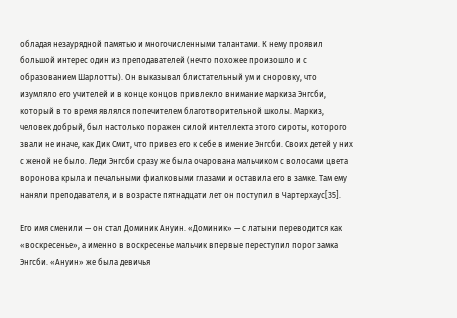обладая незаурядной памятью и многочисленными талантами. К нему проявил большой интерес один из преподавателей (нечто похожее произошло и с образованием Шарлотты). Он выказывал блистательный ум и сноровку, что изумляло его учителей и в конце концов привлекло внимание маркиза Энгсби, который в то время являлся попечителем благотворительной школы. Маркиз, человек добрый, был настолько поражен силой интеллекта этого сироты, которого звали не иначе, как Дик Смит, что привез его к себе в имение Энгсби. Своих детей у них с женой не было. Леди Энгсби сразу же была очарована мальчиком с волосами цвета воронова крыла и печальными фиалковыми глазами и оставила его в замке. Там ему наняли преподавателя, и в возрасте пятнадцати лет он поступил в Чартерхаус[35].

Его имя сменили — он стал Доминик Ануин. «Доминик» — с латыни переводится как «воскресенье», а именно в воскресенье мальчик впервые переступил порог замка Энгсби. «Ануин» же была девичья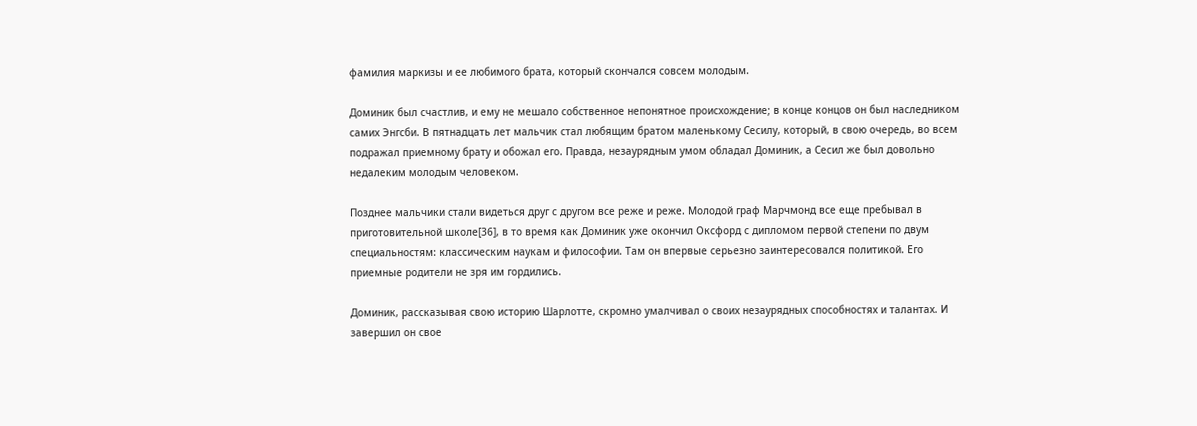фамилия маркизы и ее любимого брата, который скончался совсем молодым.

Доминик был счастлив, и ему не мешало собственное непонятное происхождение; в конце концов он был наследником самих Энгсби. В пятнадцать лет мальчик стал любящим братом маленькому Сесилу, который, в свою очередь, во всем подражал приемному брату и обожал его. Правда, незаурядным умом обладал Доминик, а Сесил же был довольно недалеким молодым человеком.

Позднее мальчики стали видеться друг с другом все реже и реже. Молодой граф Марчмонд все еще пребывал в приготовительной школе[36], в то время как Доминик уже окончил Оксфорд с дипломом первой степени по двум специальностям: классическим наукам и философии. Там он впервые серьезно заинтересовался политикой. Его приемные родители не зря им гордились.

Доминик, рассказывая свою историю Шарлотте, скромно умалчивал о своих незаурядных способностях и талантах. И завершил он свое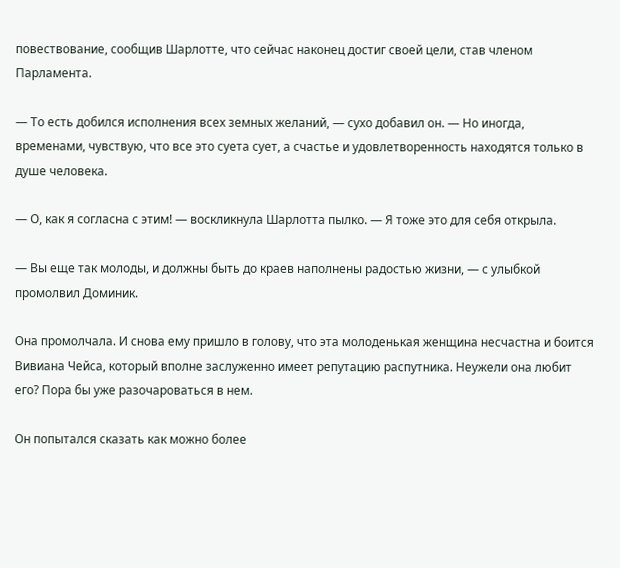повествование, сообщив Шарлотте, что сейчас наконец достиг своей цели, став членом Парламента.

— То есть добился исполнения всех земных желаний, — сухо добавил он. — Но иногда, временами, чувствую, что все это суета сует, а счастье и удовлетворенность находятся только в душе человека.

— О, как я согласна с этим! — воскликнула Шарлотта пылко. — Я тоже это для себя открыла.

— Вы еще так молоды, и должны быть до краев наполнены радостью жизни, — с улыбкой промолвил Доминик.

Она промолчала. И снова ему пришло в голову, что эта молоденькая женщина несчастна и боится Вивиана Чейса, который вполне заслуженно имеет репутацию распутника. Неужели она любит его? Пора бы уже разочароваться в нем.

Он попытался сказать как можно более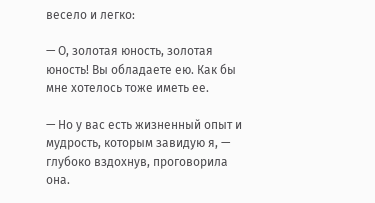весело и легко:

— О, золотая юность, золотая юность! Вы обладаете ею. Как бы мне хотелось тоже иметь ее.

— Но у вас есть жизненный опыт и мудрость, которым завидую я, — глубоко вздохнув, проговорила она.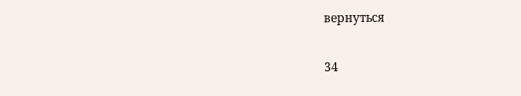вернуться

34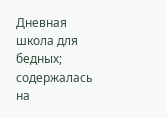Дневная школа для бедных; содержалась на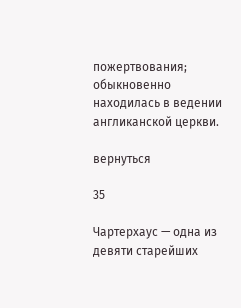пожертвования; обыкновенно находилась в ведении англиканской церкви.

вернуться

35

Чартерхаус — одна из девяти старейших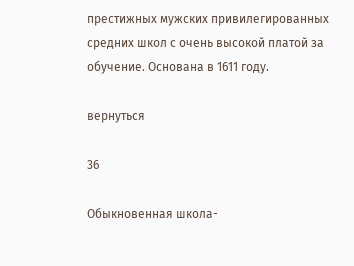престижных мужских привилегированных средних школ с очень высокой платой за обучение. Основана в 1611 году.

вернуться

36

Обыкновенная школа-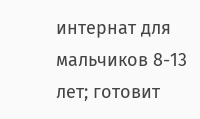интернат для мальчиков 8-13 лет; готовит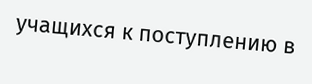учащихся к поступлению в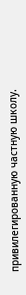привилегированную частную школу.